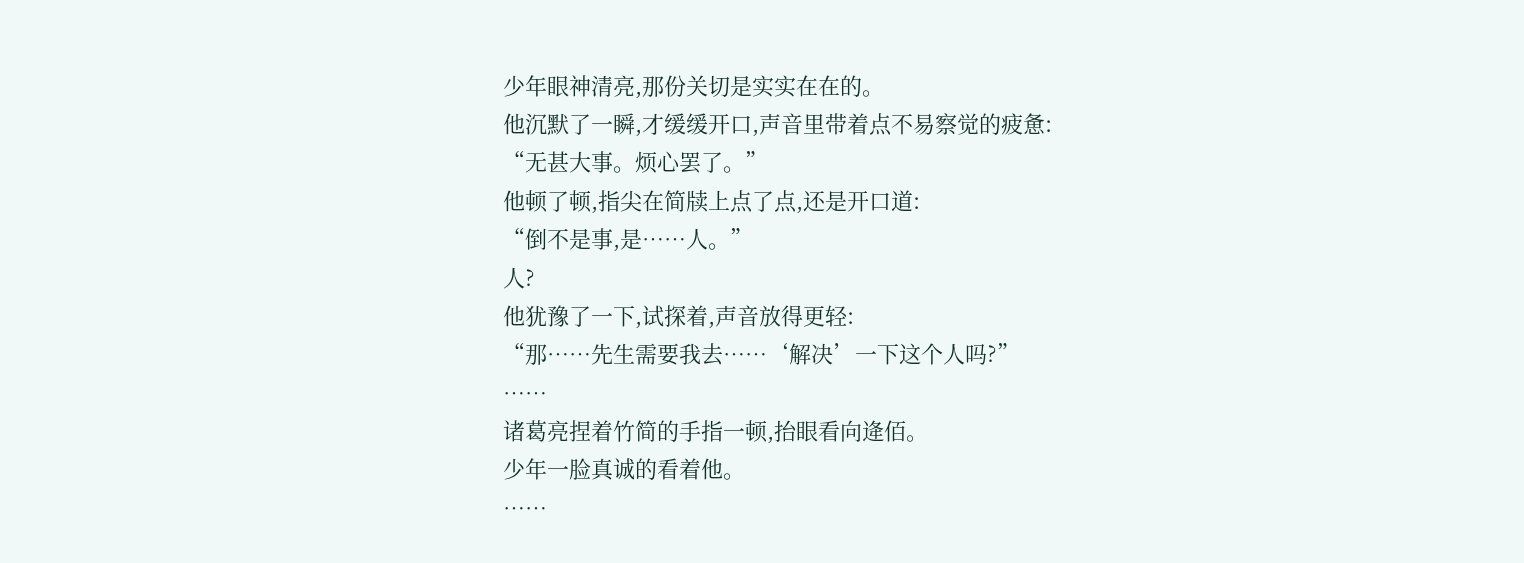少年眼神清亮,那份关切是实实在在的。
他沉默了一瞬,才缓缓开口,声音里带着点不易察觉的疲惫:
“无甚大事。烦心罢了。”
他顿了顿,指尖在简牍上点了点,还是开口道:
“倒不是事,是……人。”
人?
他犹豫了一下,试探着,声音放得更轻:
“那……先生需要我去……‘解决’一下这个人吗?”
……
诸葛亮捏着竹简的手指一顿,抬眼看向逄佰。
少年一脸真诚的看着他。
……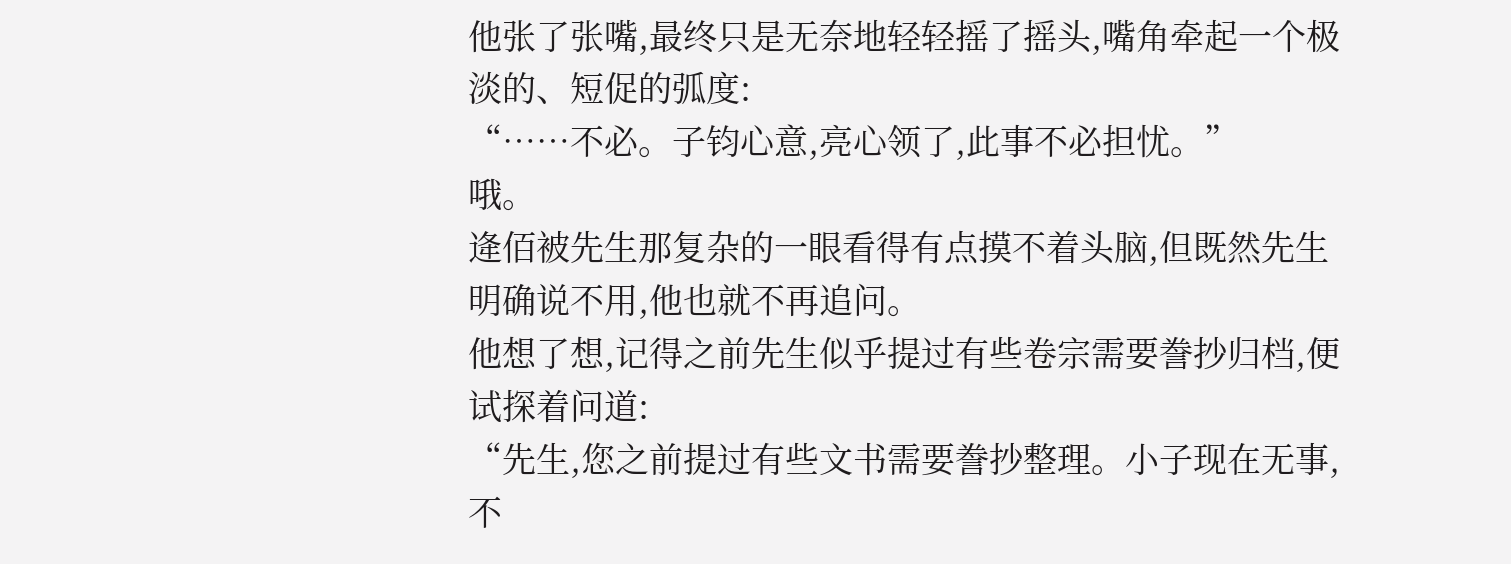他张了张嘴,最终只是无奈地轻轻摇了摇头,嘴角牵起一个极淡的、短促的弧度:
“……不必。子钧心意,亮心领了,此事不必担忧。”
哦。
逄佰被先生那复杂的一眼看得有点摸不着头脑,但既然先生明确说不用,他也就不再追问。
他想了想,记得之前先生似乎提过有些卷宗需要誊抄归档,便试探着问道:
“先生,您之前提过有些文书需要誊抄整理。小子现在无事,不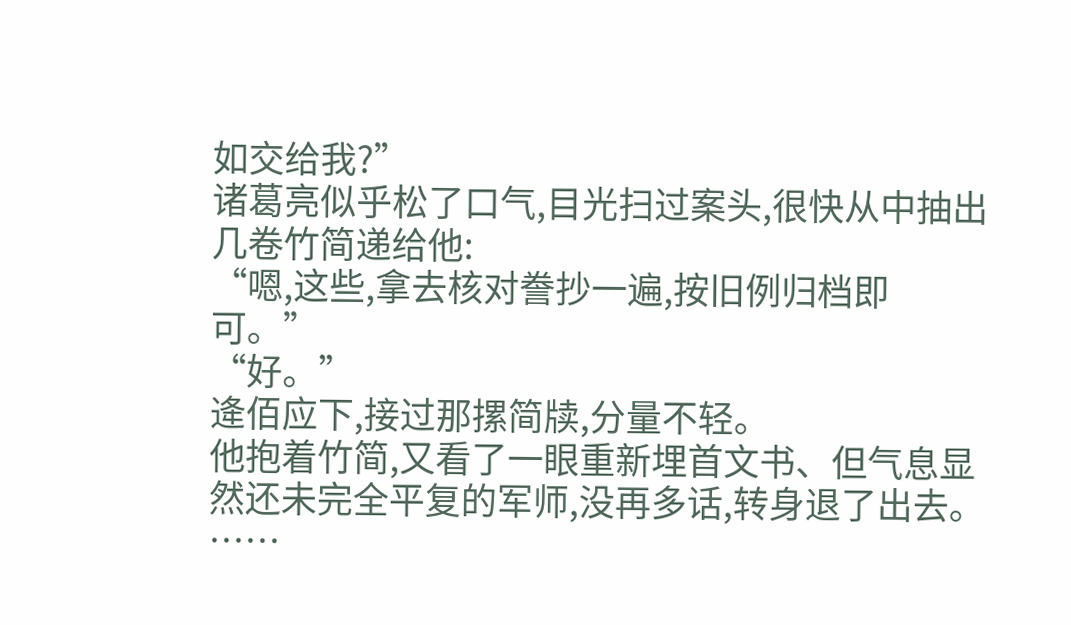如交给我?”
诸葛亮似乎松了口气,目光扫过案头,很快从中抽出几卷竹简递给他:
“嗯,这些,拿去核对誊抄一遍,按旧例归档即可。”
“好。”
逄佰应下,接过那摞简牍,分量不轻。
他抱着竹简,又看了一眼重新埋首文书、但气息显然还未完全平复的军师,没再多话,转身退了出去。
……